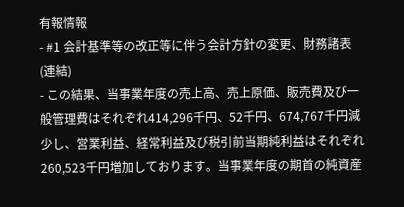有報情報
- #1 会計基準等の改正等に伴う会計方針の変更、財務諸表(連結)
- この結果、当事業年度の売上高、売上原価、販売費及び一般管理費はそれぞれ414,296千円、52千円、674,767千円減少し、営業利益、経常利益及び税引前当期純利益はそれぞれ260,523千円増加しております。当事業年度の期首の純資産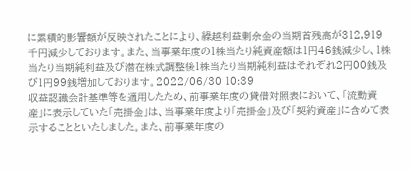に累積的影響額が反映されたことにより、繰越利益剰余金の当期首残高が312,919千円減少しております。また、当事業年度の1株当たり純資産額は1円46銭減少し、1株当たり当期純利益及び潜在株式調整後1株当たり当期純利益はそれぞれ2円00銭及び1円99銭増加しております。2022/06/30 10:39
収益認識会計基準等を適用したため、前事業年度の貸借対照表において、「流動資産」に表示していた「売掛金」は、当事業年度より「売掛金」及び「契約資産」に含めて表示することといたしました。また、前事業年度の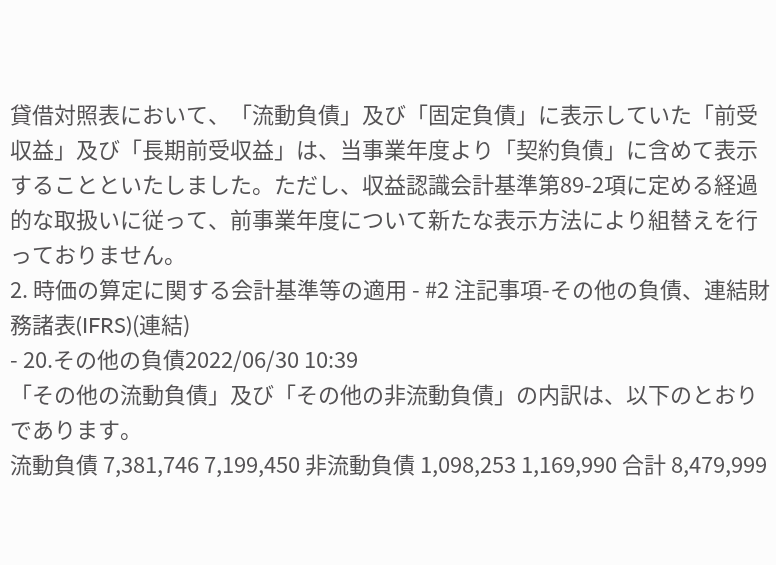貸借対照表において、「流動負債」及び「固定負債」に表示していた「前受収益」及び「長期前受収益」は、当事業年度より「契約負債」に含めて表示することといたしました。ただし、収益認識会計基準第89-2項に定める経過的な取扱いに従って、前事業年度について新たな表示方法により組替えを行っておりません。
2. 時価の算定に関する会計基準等の適用 - #2 注記事項-その他の負債、連結財務諸表(IFRS)(連結)
- 20.その他の負債2022/06/30 10:39
「その他の流動負債」及び「その他の非流動負債」の内訳は、以下のとおりであります。
流動負債 7,381,746 7,199,450 非流動負債 1,098,253 1,169,990 合計 8,479,999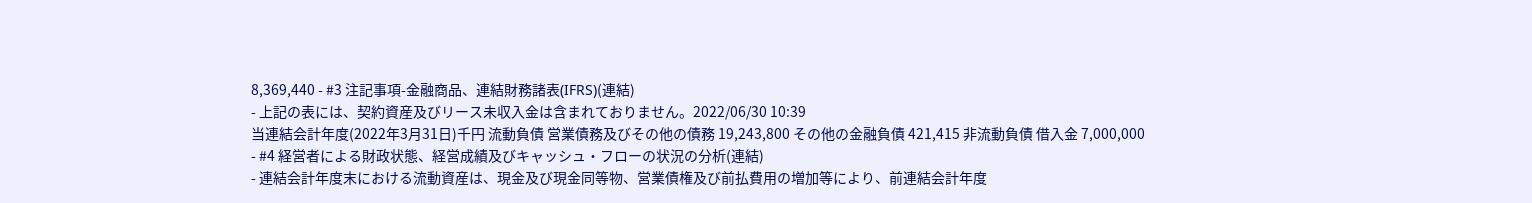8,369,440 - #3 注記事項-金融商品、連結財務諸表(IFRS)(連結)
- 上記の表には、契約資産及びリース未収入金は含まれておりません。2022/06/30 10:39
当連結会計年度(2022年3月31日)千円 流動負債 営業債務及びその他の債務 19,243,800 その他の金融負債 421,415 非流動負債 借入金 7,000,000
- #4 経営者による財政状態、経営成績及びキャッシュ・フローの状況の分析(連結)
- 連結会計年度末における流動資産は、現金及び現金同等物、営業債権及び前払費用の増加等により、前連結会計年度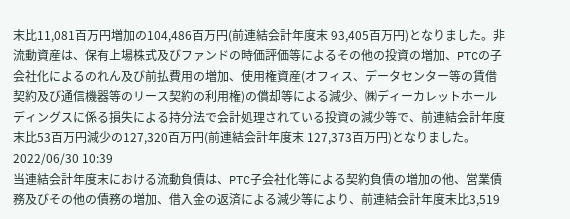末比11,081百万円増加の104,486百万円(前連結会計年度末 93,405百万円)となりました。非流動資産は、保有上場株式及びファンドの時価評価等によるその他の投資の増加、PTCの子会社化によるのれん及び前払費用の増加、使用権資産(オフィス、データセンター等の賃借契約及び通信機器等のリース契約の利用権)の償却等による減少、㈱ディーカレットホールディングスに係る損失による持分法で会計処理されている投資の減少等で、前連結会計年度末比53百万円減少の127,320百万円(前連結会計年度末 127,373百万円)となりました。2022/06/30 10:39
当連結会計年度末における流動負債は、PTC子会社化等による契約負債の増加の他、営業債務及びその他の債務の増加、借入金の返済による減少等により、前連結会計年度末比3,519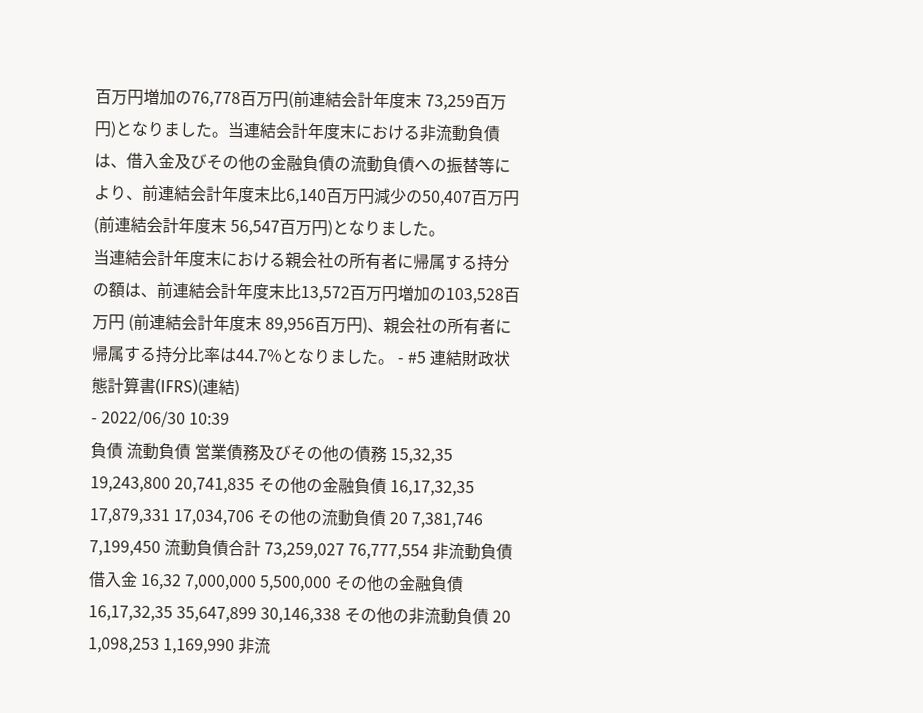百万円増加の76,778百万円(前連結会計年度末 73,259百万円)となりました。当連結会計年度末における非流動負債は、借入金及びその他の金融負債の流動負債への振替等により、前連結会計年度末比6,140百万円減少の50,407百万円(前連結会計年度末 56,547百万円)となりました。
当連結会計年度末における親会社の所有者に帰属する持分の額は、前連結会計年度末比13,572百万円増加の103,528百万円 (前連結会計年度末 89,956百万円)、親会社の所有者に帰属する持分比率は44.7%となりました。 - #5 連結財政状態計算書(IFRS)(連結)
- 2022/06/30 10:39
負債 流動負債 営業債務及びその他の債務 15,32,35 19,243,800 20,741,835 その他の金融負債 16,17,32,35 17,879,331 17,034,706 その他の流動負債 20 7,381,746 7,199,450 流動負債合計 73,259,027 76,777,554 非流動負債 借入金 16,32 7,000,000 5,500,000 その他の金融負債 16,17,32,35 35,647,899 30,146,338 その他の非流動負債 20 1,098,253 1,169,990 非流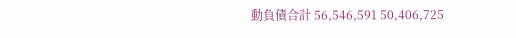動負債合計 56,546,591 50,406,725